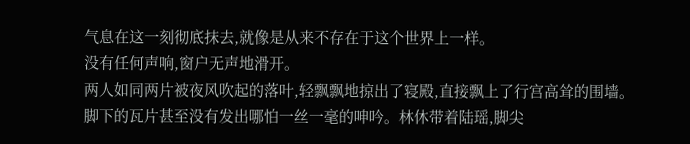气息在这一刻彻底抹去,就像是从来不存在于这个世界上一样。
没有任何声响,窗户无声地滑开。
两人如同两片被夜风吹起的落叶,轻飘飘地掠出了寝殿,直接飘上了行宫高耸的围墙。
脚下的瓦片甚至没有发出哪怕一丝一毫的呻吟。林休带着陆瑶,脚尖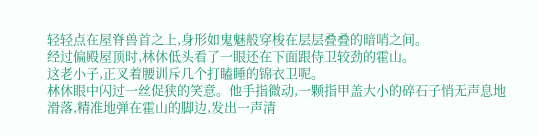轻轻点在屋脊兽首之上,身形如鬼魅般穿梭在层层叠叠的暗哨之间。
经过偏殿屋顶时,林休低头看了一眼还在下面跟侍卫较劲的霍山。
这老小子,正叉着腰训斥几个打瞌睡的锦衣卫呢。
林休眼中闪过一丝促狭的笑意。他手指微动,一颗指甲盖大小的碎石子悄无声息地滑落,精准地弹在霍山的脚边,发出一声清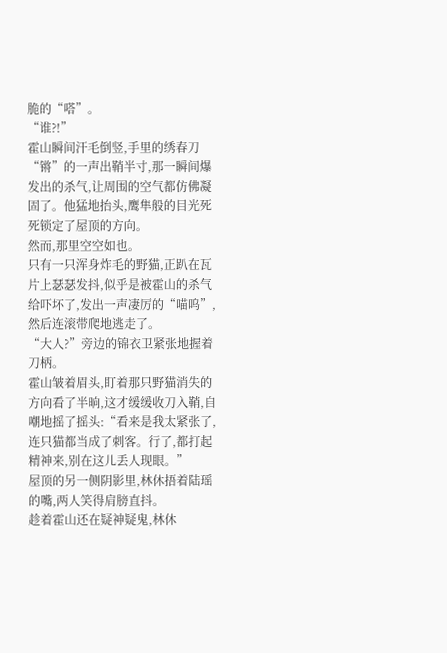脆的“嗒”。
“谁?!”
霍山瞬间汗毛倒竖,手里的绣春刀“锵”的一声出鞘半寸,那一瞬间爆发出的杀气,让周围的空气都仿佛凝固了。他猛地抬头,鹰隼般的目光死死锁定了屋顶的方向。
然而,那里空空如也。
只有一只浑身炸毛的野猫,正趴在瓦片上瑟瑟发抖,似乎是被霍山的杀气给吓坏了,发出一声凄厉的“喵呜”,然后连滚带爬地逃走了。
“大人?”旁边的锦衣卫紧张地握着刀柄。
霍山皱着眉头,盯着那只野猫消失的方向看了半晌,这才缓缓收刀入鞘,自嘲地摇了摇头:“看来是我太紧张了,连只猫都当成了刺客。行了,都打起精神来,别在这儿丢人现眼。”
屋顶的另一侧阴影里,林休捂着陆瑶的嘴,两人笑得肩膀直抖。
趁着霍山还在疑神疑鬼,林休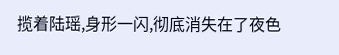揽着陆瑶,身形一闪,彻底消失在了夜色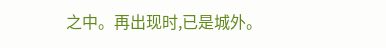之中。再出现时,已是城外。